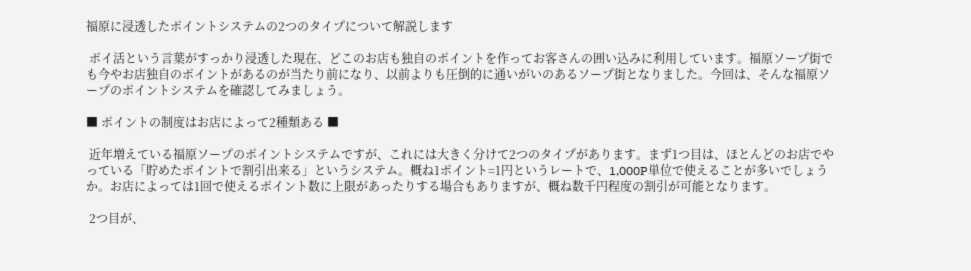福原に浸透したポイントシステムの2つのタイプについて解説します

 ポイ活という言葉がすっかり浸透した現在、どこのお店も独自のポイントを作ってお客さんの囲い込みに利用しています。福原ソープ街でも今やお店独自のポイントがあるのが当たり前になり、以前よりも圧倒的に通いがいのあるソープ街となりました。今回は、そんな福原ソープのポイントシステムを確認してみましょう。

■ ポイントの制度はお店によって2種類ある ■

 近年増えている福原ソープのポイントシステムですが、これには大きく分けて2つのタイプがあります。まず1つ目は、ほとんどのお店でやっている「貯めたポイントで割引出来る」というシステム。概ね1ポイント=1円というレートで、1,000P単位で使えることが多いでしょうか。お店によっては1回で使えるポイント数に上限があったりする場合もありますが、概ね数千円程度の割引が可能となります。

 2つ目が、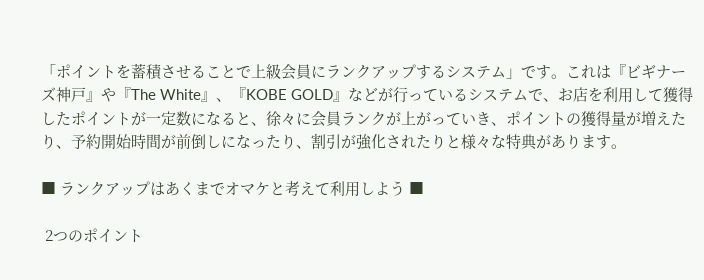「ポイントを蓄積させることで上級会員にランクアップするシステム」です。これは『ビギナーズ神戸』や『The White』、『KOBE GOLD』などが行っているシステムで、お店を利用して獲得したポイントが一定数になると、徐々に会員ランクが上がっていき、ポイントの獲得量が増えたり、予約開始時間が前倒しになったり、割引が強化されたりと様々な特典があります。

■ ランクアップはあくまでオマケと考えて利用しよう ■

 2つのポイント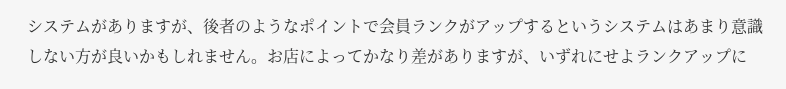システムがありますが、後者のようなポイントで会員ランクがアップするというシステムはあまり意識しない方が良いかもしれません。お店によってかなり差がありますが、いずれにせよランクアップに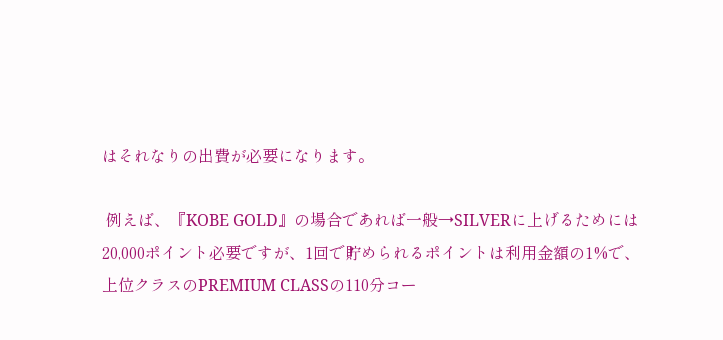はそれなりの出費が必要になります。

 例えば、『KOBE GOLD』の場合であれば一般→SILVERに上げるためには20,000ポイント必要ですが、1回で貯められるポイントは利用金額の1%で、上位クラスのPREMIUM CLASSの110分コー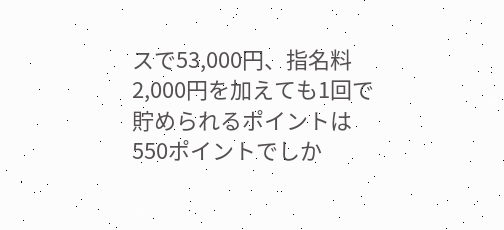スで53,000円、指名料2,000円を加えても1回で貯められるポイントは550ポイントでしか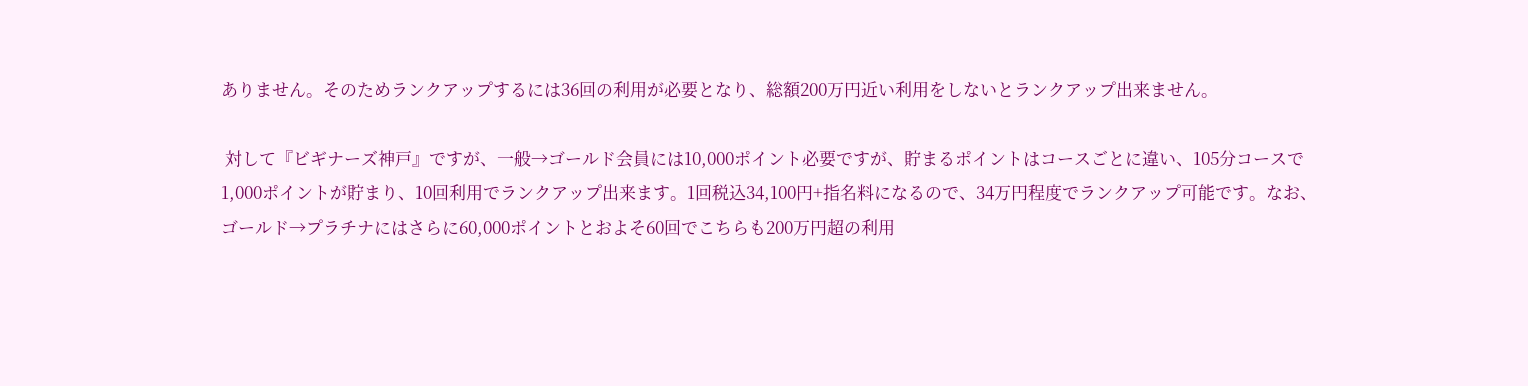ありません。そのためランクアップするには36回の利用が必要となり、総額200万円近い利用をしないとランクアップ出来ません。

 対して『ビギナーズ神戸』ですが、一般→ゴールド会員には10,000ポイント必要ですが、貯まるポイントはコースごとに違い、105分コースで1,000ポイントが貯まり、10回利用でランクアップ出来ます。1回税込34,100円+指名料になるので、34万円程度でランクアップ可能です。なお、ゴールド→プラチナにはさらに60,000ポイントとおよそ60回でこちらも200万円超の利用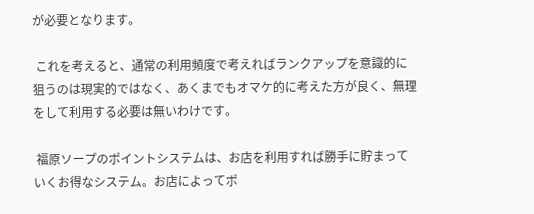が必要となります。

 これを考えると、通常の利用頻度で考えればランクアップを意識的に狙うのは現実的ではなく、あくまでもオマケ的に考えた方が良く、無理をして利用する必要は無いわけです。

 福原ソープのポイントシステムは、お店を利用すれば勝手に貯まっていくお得なシステム。お店によってポ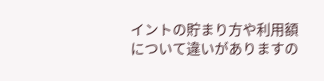イントの貯まり方や利用額について違いがありますの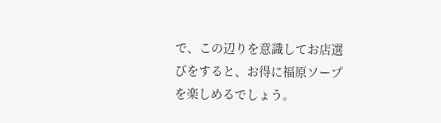で、この辺りを意識してお店選びをすると、お得に福原ソープを楽しめるでしょう。